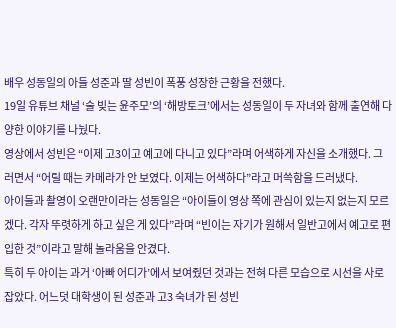배우 성동일의 아들 성준과 딸 성빈이 폭풍 성장한 근황을 전했다.
19일 유튜브 채널 ‘술 빚는 윤주모’의 ‘해방토크’에서는 성동일이 두 자녀와 함께 출연해 다양한 이야기를 나눴다.
영상에서 성빈은 “이제 고3이고 예고에 다니고 있다”라며 어색하게 자신을 소개했다. 그러면서 “어릴 때는 카메라가 안 보였다. 이제는 어색하다”라고 머쓱함을 드러냈다.
아이들과 촬영이 오랜만이라는 성동일은 “아이들이 영상 쪽에 관심이 있는지 없는지 모르겠다. 각자 뚜렷하게 하고 싶은 게 있다”라며 “빈이는 자기가 원해서 일반고에서 예고로 편입한 것”이라고 말해 놀라움을 안겼다.
특히 두 아이는 과거 ‘아빠 어디가’에서 보여줬던 것과는 전혀 다른 모습으로 시선을 사로잡았다. 어느덧 대학생이 된 성준과 고3 숙녀가 된 성빈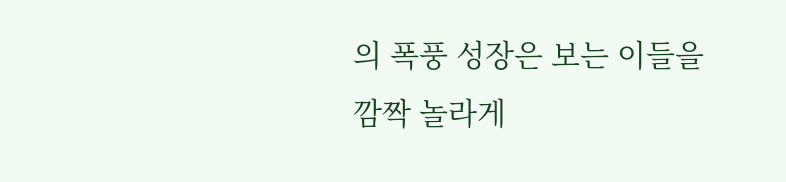의 폭풍 성장은 보는 이들을 깜짝 놀라게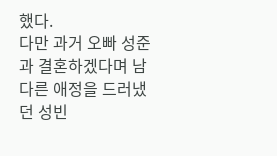했다.
다만 과거 오빠 성준과 결혼하겠다며 남다른 애정을 드러냈던 성빈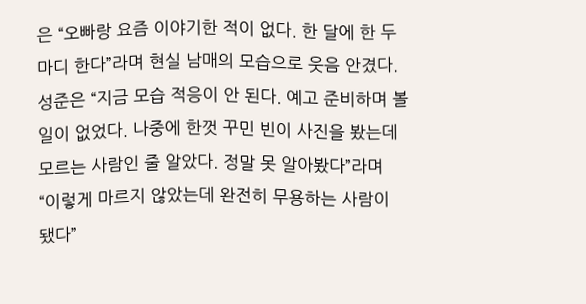은 “오빠랑 요즘 이야기한 적이 없다. 한 달에 한 두 마디 한다”라며 현실 남매의 모습으로 웃음 안겼다.
성준은 “지금 모습 적응이 안 된다. 예고 준비하며 볼일이 없었다. 나중에 한껏 꾸민 빈이 사진을 봤는데 모르는 사람인 줄 알았다. 정말 못 알아봤다”라며 “이렇게 마르지 않았는데 완전히 무용하는 사람이 됐다”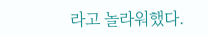라고 놀라워했다.